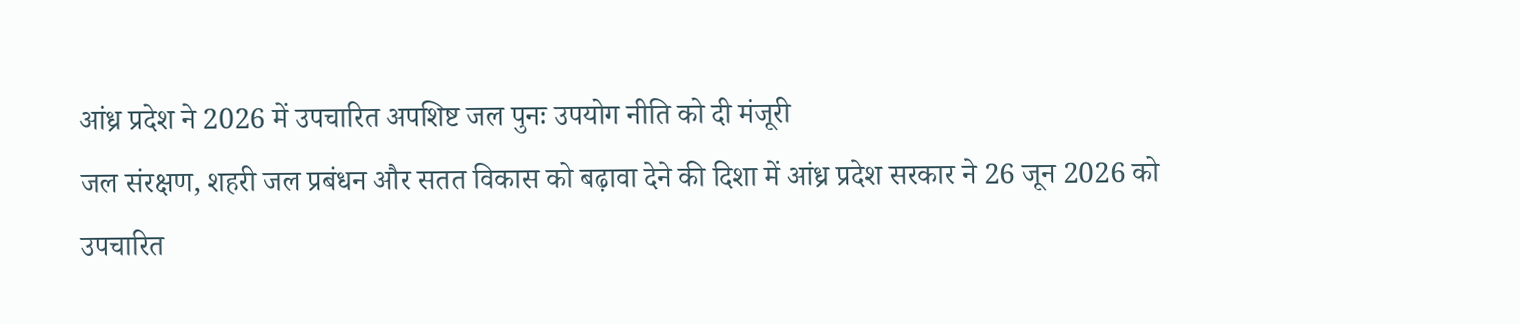आंध्र प्रदेश ने 2026 में उपचारित अपशिष्ट जल पुनः उपयोग नीति को दी मंजूरी
जल संरक्षण, शहरी जल प्रबंधन और सतत विकास को बढ़ावा देने की दिशा में आंध्र प्रदेश सरकार ने 26 जून 2026 को उपचारित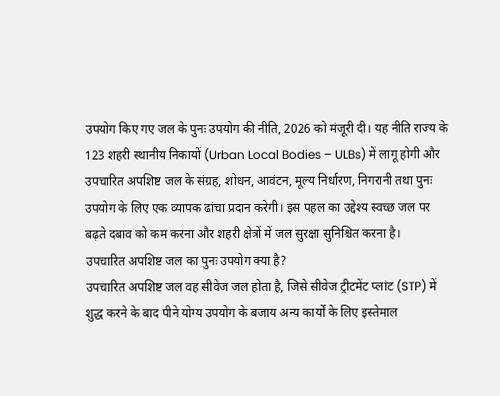उपयोग किए गए जल के पुनः उपयोग की नीति, 2026 को मंजूरी दी। यह नीति राज्य के 123 शहरी स्थानीय निकायों (Urban Local Bodies – ULBs) में लागू होगी और उपचारित अपशिष्ट जल के संग्रह, शोधन, आवंटन, मूल्य निर्धारण, निगरानी तथा पुनः उपयोग के लिए एक व्यापक ढांचा प्रदान करेगी। इस पहल का उद्देश्य स्वच्छ जल पर बढ़ते दबाव को कम करना और शहरी क्षेत्रों में जल सुरक्षा सुनिश्चित करना है।
उपचारित अपशिष्ट जल का पुनः उपयोग क्या है?
उपचारित अपशिष्ट जल वह सीवेज जल होता है, जिसे सीवेज ट्रीटमेंट प्लांट (STP) में शुद्ध करने के बाद पीने योग्य उपयोग के बजाय अन्य कार्यों के लिए इस्तेमाल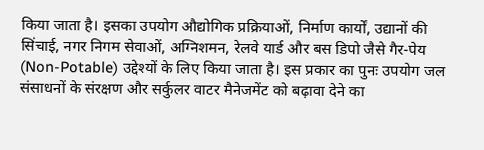किया जाता है। इसका उपयोग औद्योगिक प्रक्रियाओं, निर्माण कार्यों, उद्यानों की सिंचाई, नगर निगम सेवाओं, अग्निशमन, रेलवे यार्ड और बस डिपो जैसे गैर-पेय (Non-Potable) उद्देश्यों के लिए किया जाता है। इस प्रकार का पुनः उपयोग जल संसाधनों के संरक्षण और सर्कुलर वाटर मैनेजमेंट को बढ़ावा देने का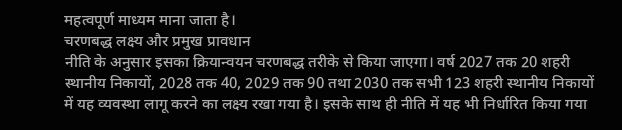महत्वपूर्ण माध्यम माना जाता है।
चरणबद्ध लक्ष्य और प्रमुख प्रावधान
नीति के अनुसार इसका क्रियान्वयन चरणबद्ध तरीके से किया जाएगा। वर्ष 2027 तक 20 शहरी स्थानीय निकायों, 2028 तक 40, 2029 तक 90 तथा 2030 तक सभी 123 शहरी स्थानीय निकायों में यह व्यवस्था लागू करने का लक्ष्य रखा गया है। इसके साथ ही नीति में यह भी निर्धारित किया गया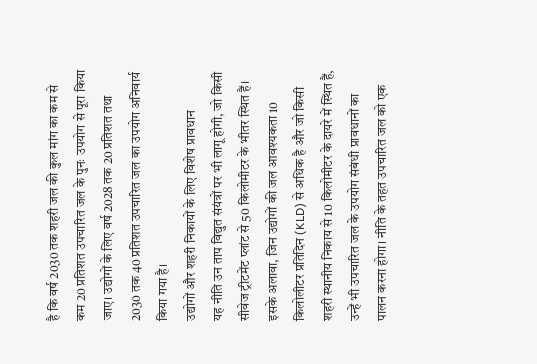है कि वर्ष 2030 तक शहरी जल की कुल मांग का कम से कम 20 प्रतिशत उपचारित जल के पुनः उपयोग से पूरा किया जाए। उद्योगों के लिए वर्ष 2028 तक 20 प्रतिशत तथा 2030 तक 40 प्रतिशत उपचारित जल का उपयोग अनिवार्य किया गया है।
उद्योगों और शहरी निकायों के लिए विशेष प्रावधान
यह नीति उन ताप विद्युत संयंत्रों पर भी लागू होगी, जो किसी सीवेज ट्रीटमेंट प्लांट से 50 किलोमीटर के भीतर स्थित हैं। इसके अलावा, जिन उद्योगों की जल आवश्यकता 10 किलोलीटर प्रतिदिन (KLD) से अधिक है और जो किसी शहरी स्थानीय निकाय से 10 किलोमीटर के दायरे में स्थित हैं, उन्हें भी उपचारित जल के उपयोग संबंधी प्रावधानों का पालन करना होगा। नीति के तहत उपचारित जल को एक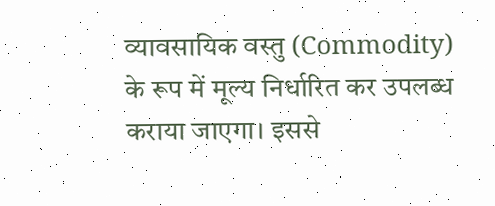व्यावसायिक वस्तु (Commodity) के रूप में मूल्य निर्धारित कर उपलब्ध कराया जाएगा। इससे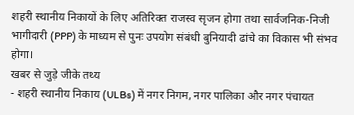शहरी स्थानीय निकायों के लिए अतिरिक्त राजस्व सृजन होगा तथा सार्वजनिक-निजी भागीदारी (PPP) के माध्यम से पुनः उपयोग संबंधी बुनियादी ढांचे का विकास भी संभव होगा।
खबर से जुड़े जीके तथ्य
- शहरी स्थानीय निकाय (ULBs) में नगर निगम, नगर पालिका और नगर पंचायत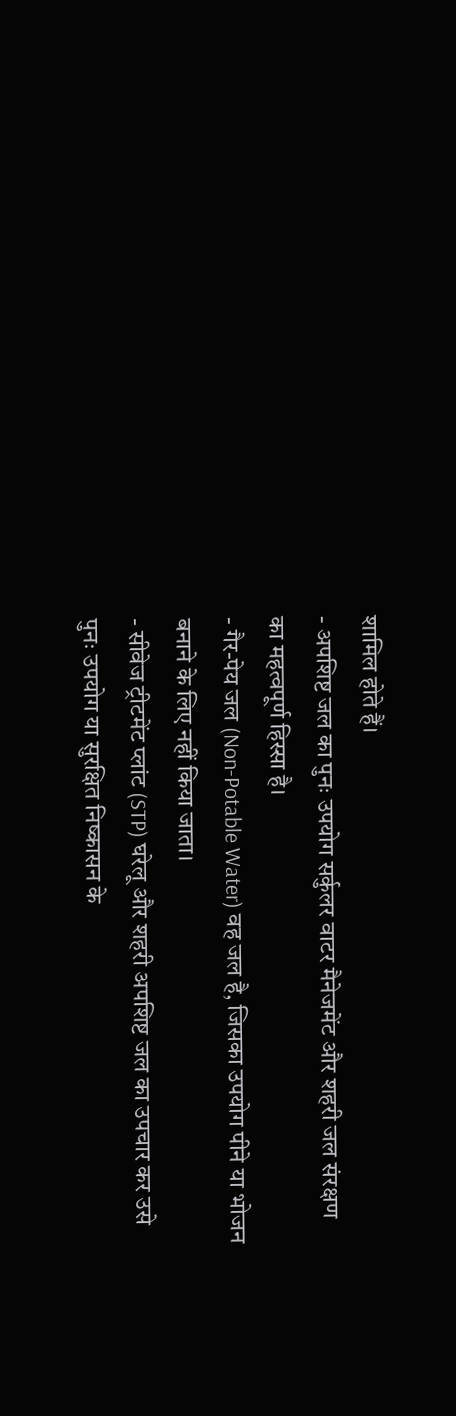शामिल होते हैं।
- अपशिष्ट जल का पुनः उपयोग सर्कुलर वाटर मैनेजमेंट और शहरी जल संरक्षण का महत्वपूर्ण हिस्सा है।
- गैर-पेय जल (Non-Potable Water) वह जल है, जिसका उपयोग पीने या भोजन बनाने के लिए नहीं किया जाता।
- सीवेज ट्रीटमेंट प्लांट (STP) घरेलू और शहरी अपशिष्ट जल का उपचार कर उसे पुनः उपयोग या सुरक्षित निष्कासन के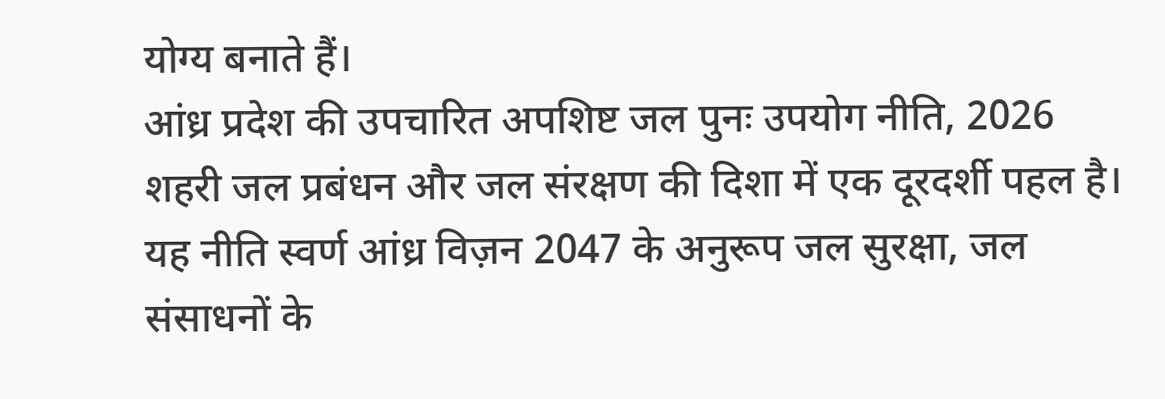योग्य बनाते हैं।
आंध्र प्रदेश की उपचारित अपशिष्ट जल पुनः उपयोग नीति, 2026 शहरी जल प्रबंधन और जल संरक्षण की दिशा में एक दूरदर्शी पहल है। यह नीति स्वर्ण आंध्र विज़न 2047 के अनुरूप जल सुरक्षा, जल संसाधनों के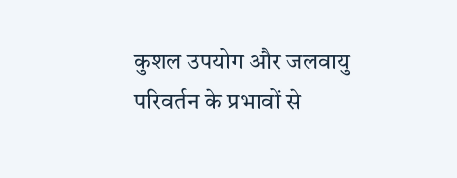कुशल उपयोग और जलवायु परिवर्तन के प्रभावों से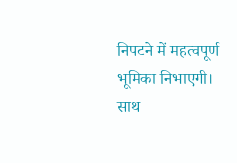निपटने में महत्वपूर्ण भूमिका निभाएगी। साथ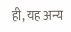ही, यह अन्य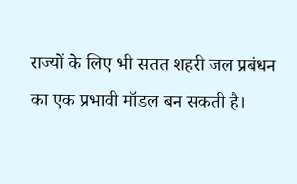राज्यों के लिए भी सतत शहरी जल प्रबंधन का एक प्रभावी मॉडल बन सकती है।